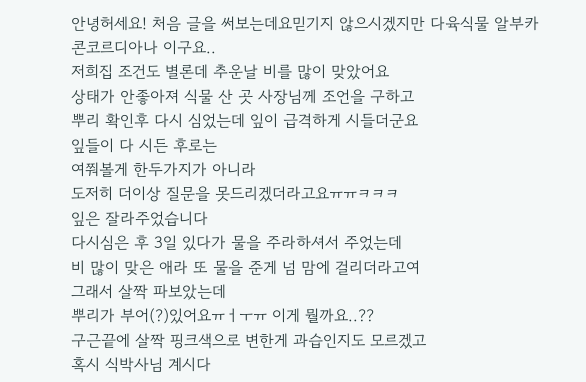안녕허세요! 처음 글을 써보는데요믿기지 않으시겠지만 다육식물 알부카 콘코르디아나 이구요..
저희집 조건도 별론데 추운날 비를 많이 맞았어요
상태가 안좋아져 식물 산 곳 사장님께 조언을 구하고
뿌리 확인후 다시 심었는데 잎이 급격하게 시들더군요
잎들이 다 시든 후로는
여쭤볼게 한두가지가 아니라
도저히 더이상 질문을 못드리겠더라고요ㅠㅠㅋㅋㅋ
잎은 잘라주었습니다
다시심은 후 3일 있다가 물을 주라하셔서 주었는데
비 많이 맞은 애라 또 물을 준게 넘 맘에 걸리더라고여
그래서 살짝 파보았는데
뿌리가 부어(?)있어요ㅠㅓㅜㅠ 이게 뭘까요..??
구근끝에 살짝 핑크색으로 변한게 과습인지도 모르겠고
혹시 식박사님 계시다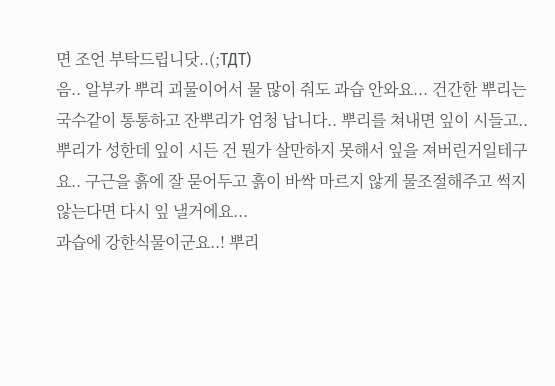면 조언 부탁드립니닷..(;TДT)
음.. 알부카 뿌리 괴물이어서 물 많이 줘도 과습 안와요... 건간한 뿌리는 국수같이 통통하고 잔뿌리가 엄청 납니다.. 뿌리를 쳐내면 잎이 시들고.. 뿌리가 성한데 잎이 시든 건 뭔가 살만하지 못해서 잎을 져버린거일테구요.. 구근을 흙에 잘 묻어두고 흙이 바싹 마르지 않게 물조절해주고 썩지 않는다면 다시 잎 낼거에요...
과습에 강한식물이군요..! 뿌리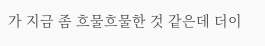가 지금 좀 흐물흐물한 것 같은데 더이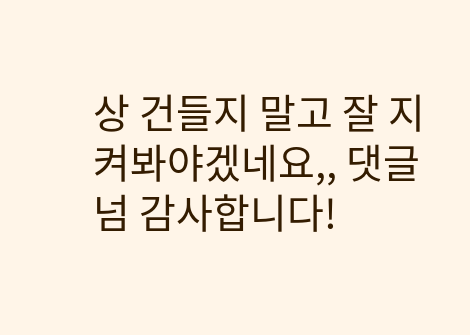상 건들지 말고 잘 지켜봐야겠네요,, 댓글 넘 감사합니다!